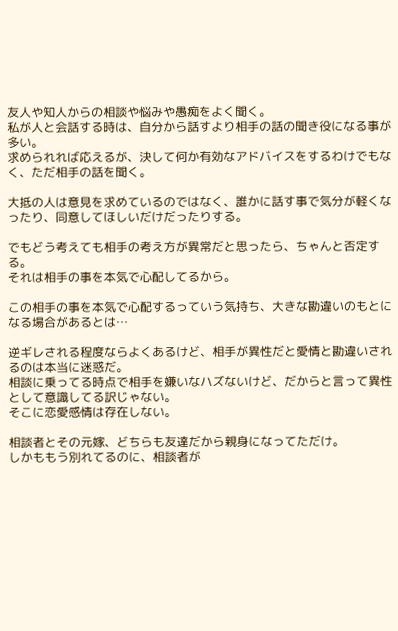友人や知人からの相談や悩みや愚痴をよく聞く。
私が人と会話する時は、自分から話すより相手の話の聞き役になる事が多い。
求められれば応えるが、決して何か有効なアドバイスをするわけでもなく、ただ相手の話を聞く。

大抵の人は意見を求めているのではなく、誰かに話す事で気分が軽くなったり、同意してほしいだけだったりする。

でもどう考えても相手の考え方が異常だと思ったら、ちゃんと否定する。
それは相手の事を本気で心配してるから。

この相手の事を本気で心配するっていう気持ち、大きな勘違いのもとになる場合があるとは…

逆ギレされる程度ならよくあるけど、相手が異性だと愛情と勘違いされるのは本当に迷惑だ。
相談に乗ってる時点で相手を嫌いなハズないけど、だからと言って異性として意識してる訳じゃない。
そこに恋愛感情は存在しない。

相談者とその元嫁、どちらも友達だから親身になってただけ。
しかももう別れてるのに、相談者が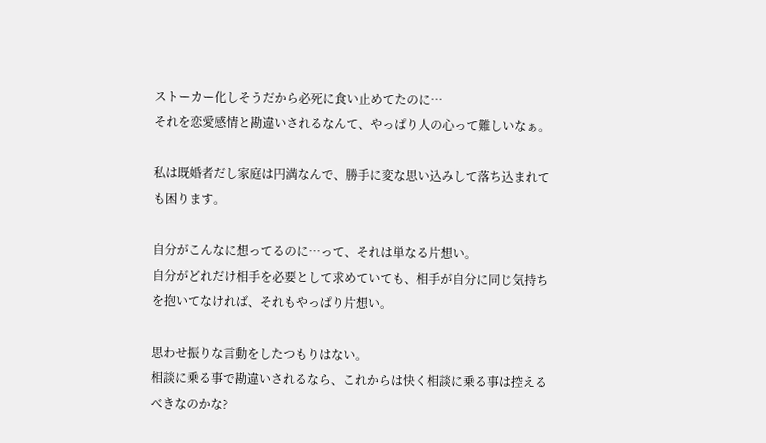ストーカー化しそうだから必死に食い止めてたのに…
それを恋愛感情と勘違いされるなんて、やっぱり人の心って難しいなぁ。

私は既婚者だし家庭は円満なんで、勝手に変な思い込みして落ち込まれても困ります。

自分がこんなに想ってるのに…って、それは単なる片想い。
自分がどれだけ相手を必要として求めていても、相手が自分に同じ気持ちを抱いてなければ、それもやっぱり片想い。

思わせ振りな言動をしたつもりはない。
相談に乗る事で勘違いされるなら、これからは快く相談に乗る事は控えるべきなのかな?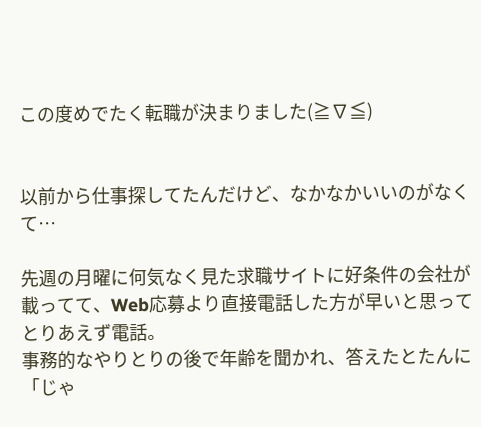この度めでたく転職が決まりました(≧∇≦)


以前から仕事探してたんだけど、なかなかいいのがなくて…

先週の月曜に何気なく見た求職サイトに好条件の会社が載ってて、Web応募より直接電話した方が早いと思ってとりあえず電話。
事務的なやりとりの後で年齢を聞かれ、答えたとたんに「じゃ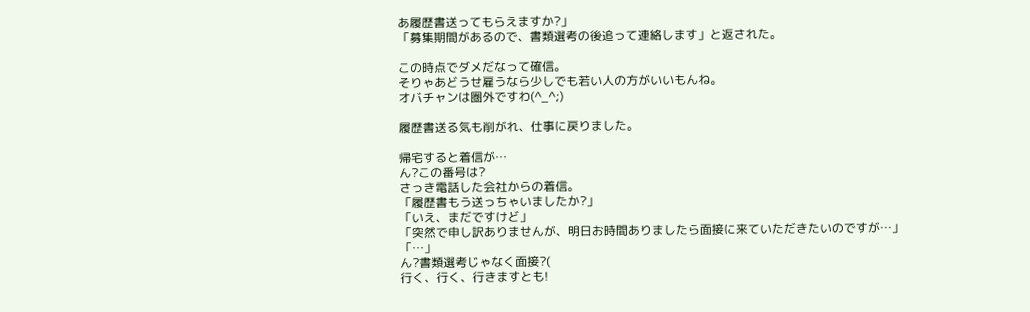あ履歴書送ってもらえますか?」
「募集期間があるので、書類選考の後追って連絡します」と返された。

この時点でダメだなって確信。
そりゃあどうせ雇うなら少しでも若い人の方がいいもんね。
オバチャンは圏外ですわ(^_^;)

履歴書送る気も削がれ、仕事に戻りました。

帰宅すると着信が…
ん?この番号は?
さっき電話した会社からの着信。
「履歴書もう送っちゃいましたか?」
「いえ、まだですけど」
「突然で申し訳ありませんが、明日お時間ありましたら面接に来ていただきたいのですが…」
「…」
ん?書類選考じゃなく面接?(
行く、行く、行きますとも!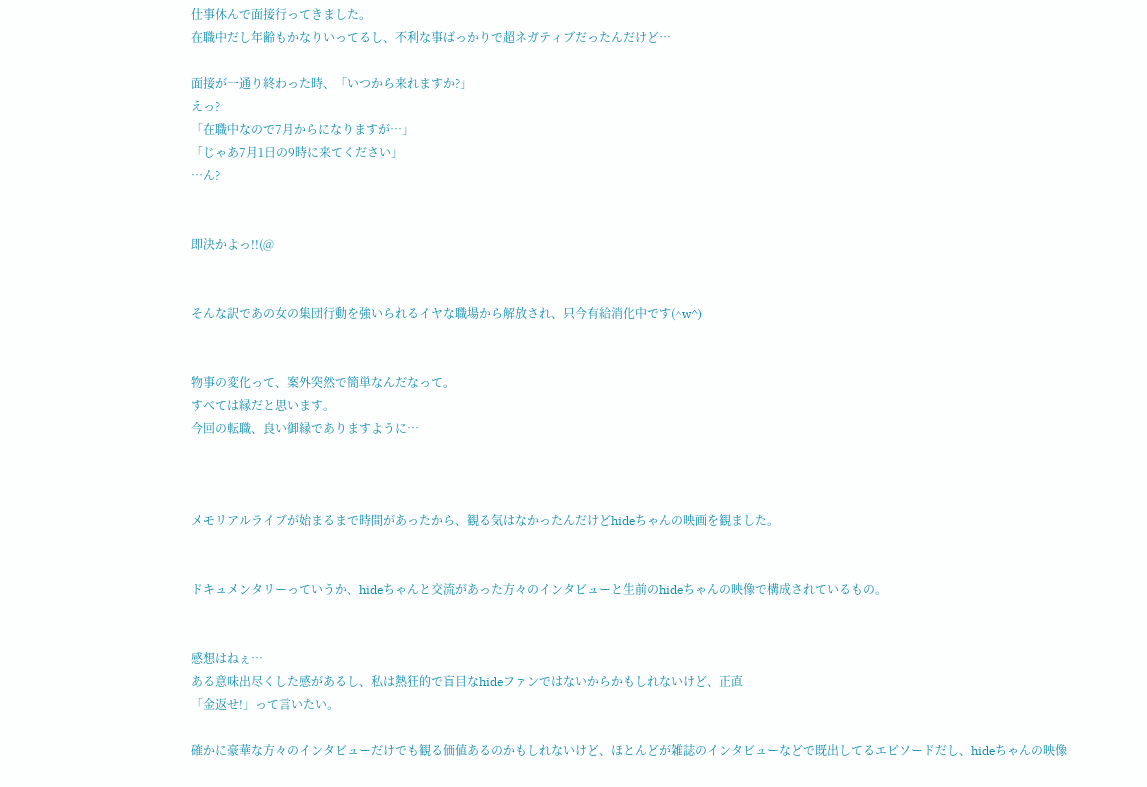仕事休んで面接行ってきました。
在職中だし年齢もかなりいってるし、不利な事ばっかりで超ネガティブだったんだけど…

面接が一通り終わった時、「いつから来れますか?」
えっ?
「在職中なので7月からになりますが…」
「じゃあ7月1日の9時に来てください」
…ん?


即決かよっ!!(@


そんな訳であの女の集団行動を強いられるイヤな職場から解放され、只今有給消化中です(^w^)


物事の変化って、案外突然で簡単なんだなって。
すべては縁だと思います。
今回の転職、良い御縁でありますように…



メモリアルライブが始まるまで時間があったから、観る気はなかったんだけどhideちゃんの映画を観ました。


ドキュメンタリーっていうか、hideちゃんと交流があった方々のインタビューと生前のhideちゃんの映像で構成されているもの。


感想はねぇ…
ある意味出尽くした感があるし、私は熱狂的で盲目なhideファンではないからかもしれないけど、正直
「金返せ!」って言いたい。

確かに豪華な方々のインタビューだけでも観る価値あるのかもしれないけど、ほとんどが雑誌のインタビューなどで既出してるエピソードだし、hideちゃんの映像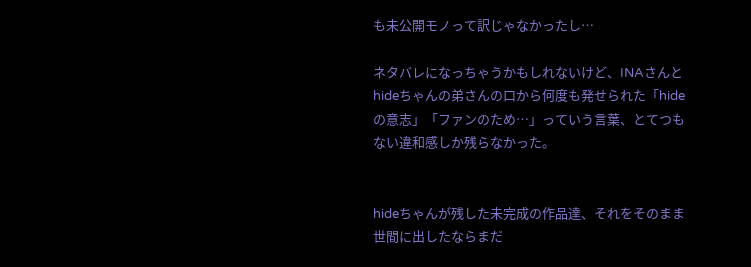も未公開モノって訳じゃなかったし…

ネタバレになっちゃうかもしれないけど、INAさんとhideちゃんの弟さんの口から何度も発せられた「hideの意志」「ファンのため…」っていう言葉、とてつもない違和感しか残らなかった。


hideちゃんが残した未完成の作品達、それをそのまま世間に出したならまだ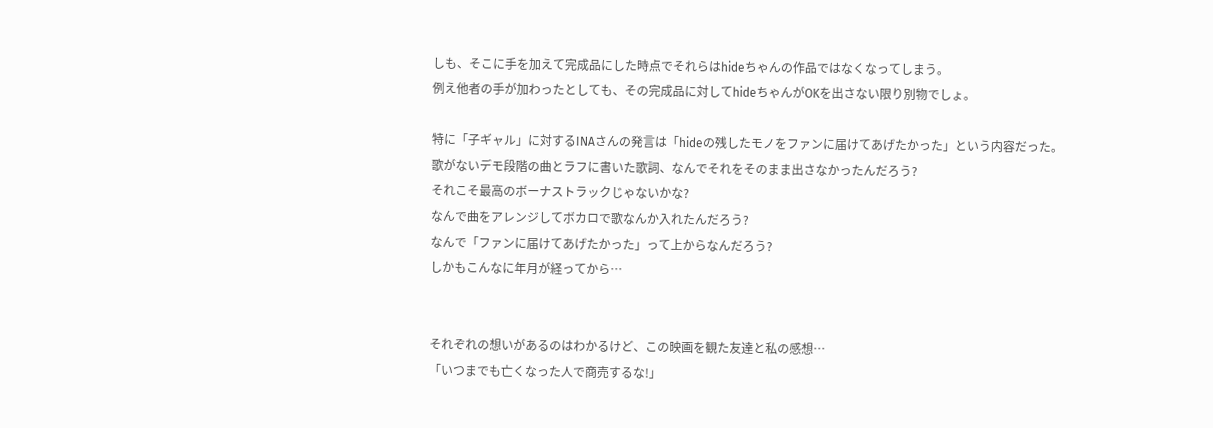しも、そこに手を加えて完成品にした時点でそれらはhideちゃんの作品ではなくなってしまう。
例え他者の手が加わったとしても、その完成品に対してhideちゃんがOKを出さない限り別物でしょ。

特に「子ギャル」に対するINAさんの発言は「hideの残したモノをファンに届けてあげたかった」という内容だった。
歌がないデモ段階の曲とラフに書いた歌詞、なんでそれをそのまま出さなかったんだろう?
それこそ最高のボーナストラックじゃないかな?
なんで曲をアレンジしてボカロで歌なんか入れたんだろう?
なんで「ファンに届けてあげたかった」って上からなんだろう?
しかもこんなに年月が経ってから…


それぞれの想いがあるのはわかるけど、この映画を観た友達と私の感想…
「いつまでも亡くなった人で商売するな!」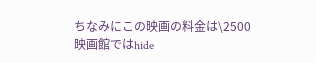ちなみにこの映画の料金は\2500
映画館ではhide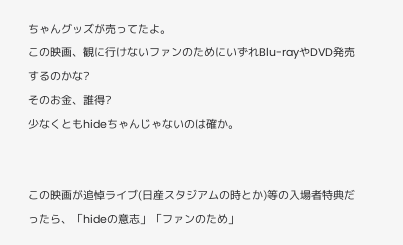ちゃんグッズが売ってたよ。
この映画、観に行けないファンのためにいずれBlu-rayやDVD発売するのかな?
そのお金、誰得?
少なくともhideちゃんじゃないのは確か。


この映画が追悼ライブ(日産スタジアムの時とか)等の入場者特典だったら、「hideの意志」「ファンのため」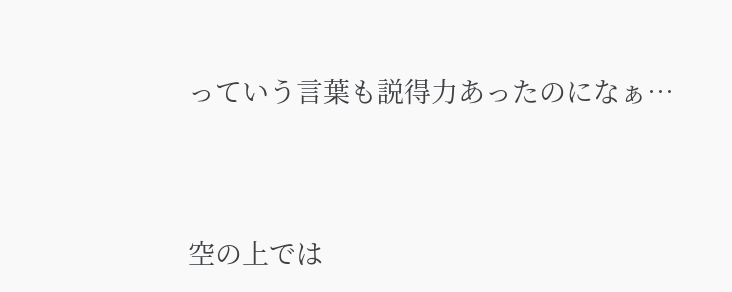っていう言葉も説得力あったのになぁ…


空の上では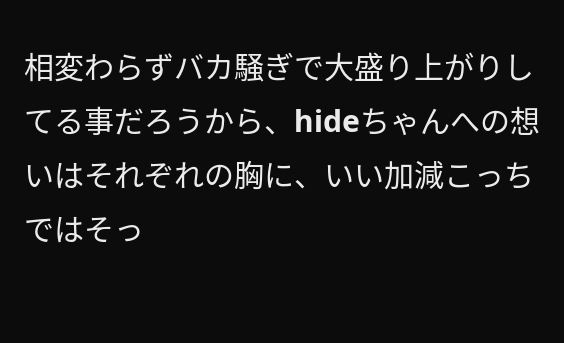相変わらずバカ騒ぎで大盛り上がりしてる事だろうから、hideちゃんへの想いはそれぞれの胸に、いい加減こっちではそっ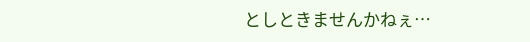としときませんかねぇ…